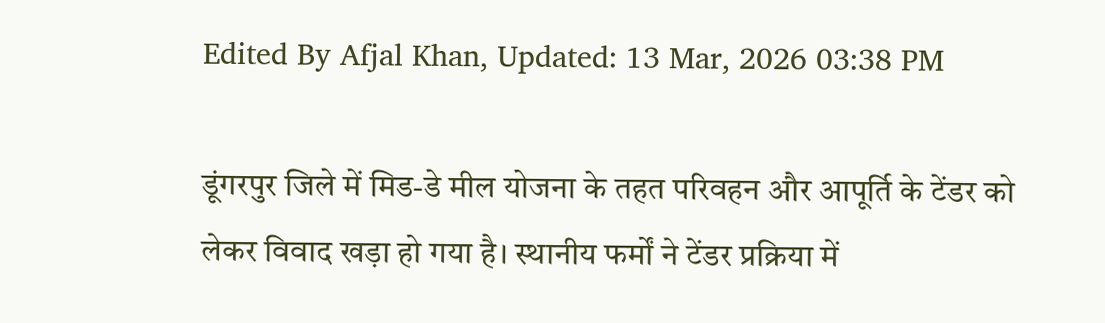Edited By Afjal Khan, Updated: 13 Mar, 2026 03:38 PM

डूंगरपुर जिले में मिड-डे मील योजना के तहत परिवहन और आपूर्ति के टेंडर को लेकर विवाद खड़ा हो गया है। स्थानीय फर्मों ने टेंडर प्रक्रिया में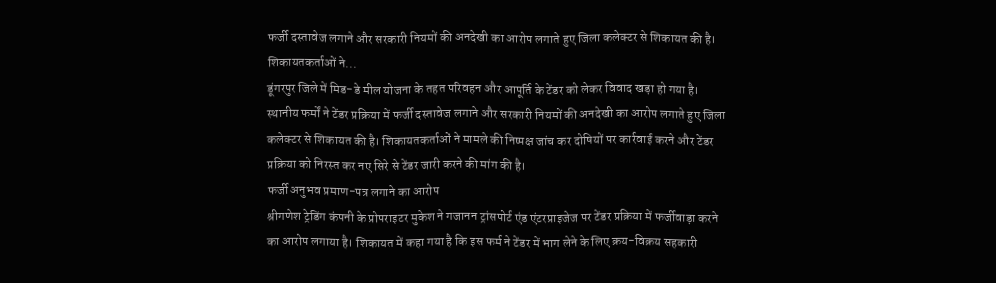फर्जी दस्तावेज लगाने और सरकारी नियमों की अनदेखी का आरोप लगाते हुए जिला कलेक्टर से शिकायत की है। शिकायतकर्ताओं ने...
डूंगरपुर जिले में मिड-डे मील योजना के तहत परिवहन और आपूर्ति के टेंडर को लेकर विवाद खड़ा हो गया है। स्थानीय फर्मों ने टेंडर प्रक्रिया में फर्जी दस्तावेज लगाने और सरकारी नियमों की अनदेखी का आरोप लगाते हुए जिला कलेक्टर से शिकायत की है। शिकायतकर्ताओं ने मामले की निष्पक्ष जांच कर दोषियों पर कार्रवाई करने और टेंडर प्रक्रिया को निरस्त कर नए सिरे से टेंडर जारी करने की मांग की है।
फर्जी अनुभव प्रमाण-पत्र लगाने का आरोप
श्रीगणेश ट्रेडिंग कंपनी के प्रोपराइटर मुकेश ने गजानन ट्रांसपोर्ट एंड एंटरप्राइजेज पर टेंडर प्रक्रिया में फर्जीवाड़ा करने का आरोप लगाया है। शिकायत में कहा गया है कि इस फर्म ने टेंडर में भाग लेने के लिए क्रय-विक्रय सहकारी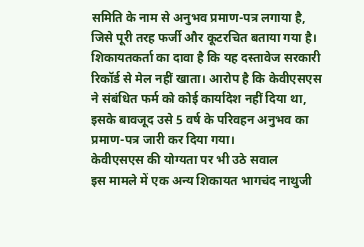समिति के नाम से अनुभव प्रमाण-पत्र लगाया है, जिसे पूरी तरह फर्जी और कूटरचित बताया गया है।
शिकायतकर्ता का दावा है कि यह दस्तावेज सरकारी रिकॉर्ड से मेल नहीं खाता। आरोप है कि केवीएसएस ने संबंधित फर्म को कोई कार्यादेश नहीं दिया था, इसके बावजूद उसे 5 वर्ष के परिवहन अनुभव का प्रमाण-पत्र जारी कर दिया गया।
केवीएसएस की योग्यता पर भी उठे सवाल
इस मामले में एक अन्य शिकायत भागचंद नाथुजी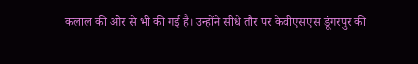कलाल की ओर से भी की गई है। उन्होंने सीधे तौर पर केवीएसएस डूंगरपुर की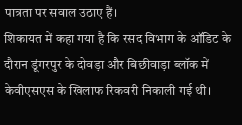पात्रता पर सवाल उठाए हैं।
शिकायत में कहा गया है कि रसद विभाग के ऑडिट के दौरान डूंगरपुर के दोवड़ा और बिछीवाड़ा ब्लॉक में केवीएसएस के खिलाफ रिकवरी निकाली गई थी।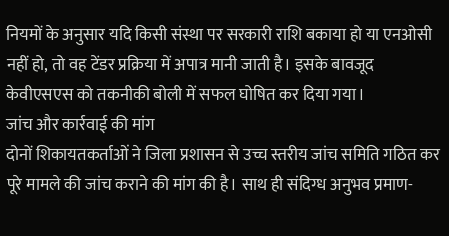नियमों के अनुसार यदि किसी संस्था पर सरकारी राशि बकाया हो या एनओसी नहीं हो, तो वह टेंडर प्रक्रिया में अपात्र मानी जाती है। इसके बावजूद केवीएसएस को तकनीकी बोली में सफल घोषित कर दिया गया।
जांच और कार्रवाई की मांग
दोनों शिकायतकर्ताओं ने जिला प्रशासन से उच्च स्तरीय जांच समिति गठित कर पूरे मामले की जांच कराने की मांग की है। साथ ही संदिग्ध अनुभव प्रमाण-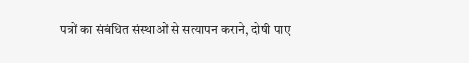पत्रों का संबंधित संस्थाओं से सत्यापन कराने, दोषी पाए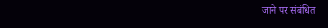जाने पर संबंधित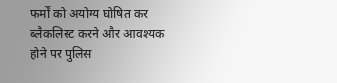फर्मों को अयोग्य घोषित कर ब्लैकलिस्ट करने और आवश्यक होने पर पुलिस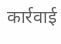कार्रवाई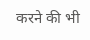करने की भी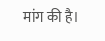मांग की है।